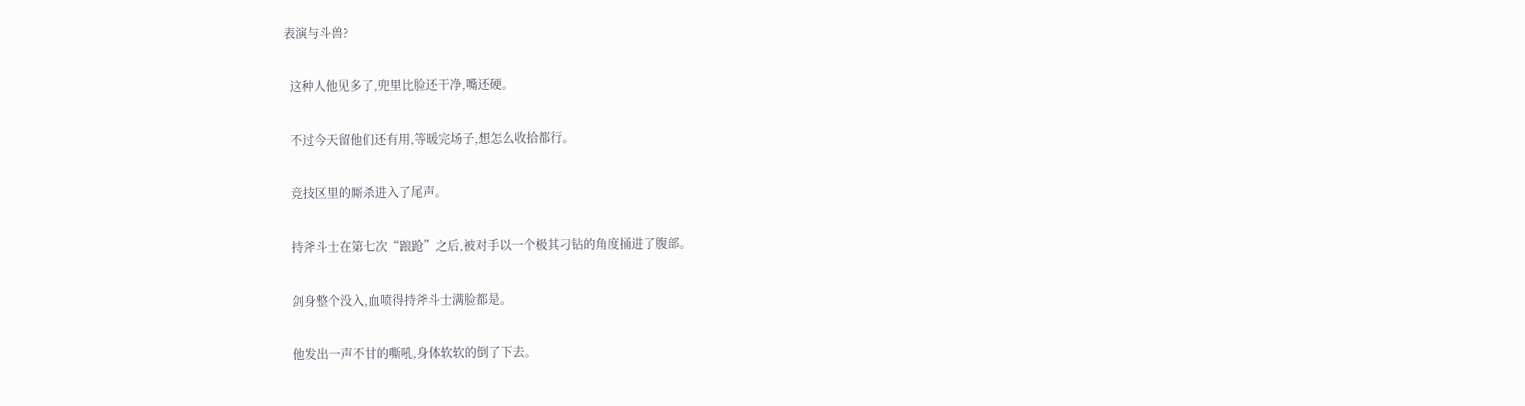表演与斗兽?

  这种人他见多了,兜里比脸还干净,嘴还硬。

  不过今天留他们还有用,等暖完场子,想怎么收拾都行。

  竞技区里的厮杀进入了尾声。

  持斧斗士在第七次“踉跄”之后,被对手以一个极其刁钻的角度捅进了腹部。

  剑身整个没入,血喷得持斧斗士满脸都是。

  他发出一声不甘的嘶吼,身体软软的倒了下去。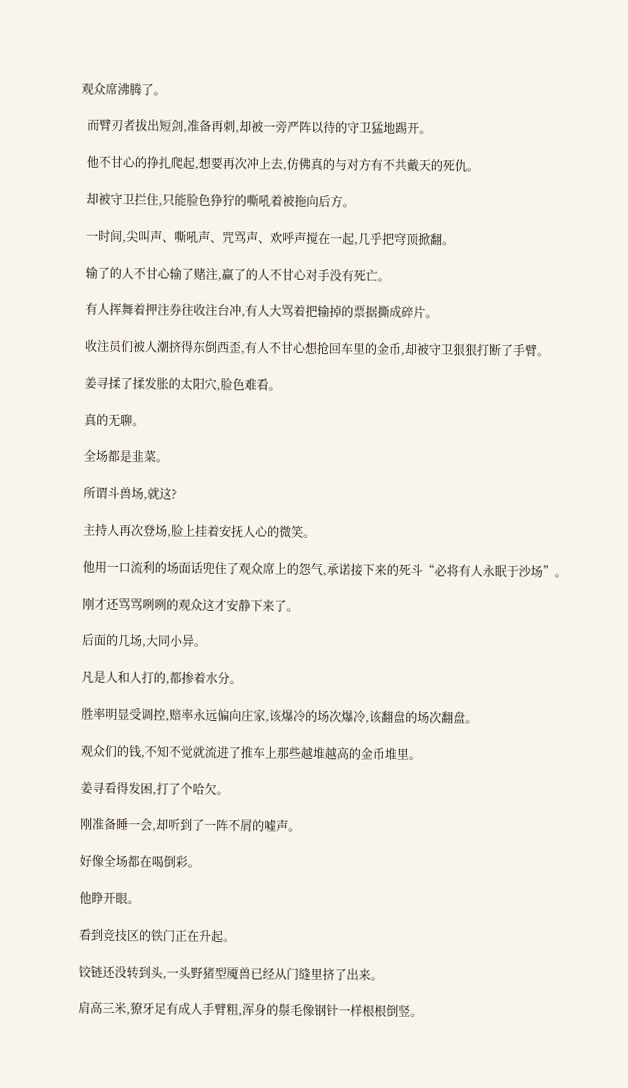观众席沸腾了。

  而臂刃者拔出短剑,准备再刺,却被一旁严阵以待的守卫猛地踢开。

  他不甘心的挣扎爬起,想要再次冲上去,仿佛真的与对方有不共戴天的死仇。

  却被守卫拦住,只能脸色狰狞的嘶吼着被拖向后方。

  一时间,尖叫声、嘶吼声、咒骂声、欢呼声搅在一起,几乎把穹顶掀翻。

  输了的人不甘心输了赌注,赢了的人不甘心对手没有死亡。

  有人挥舞着押注券往收注台冲,有人大骂着把输掉的票据撕成碎片。

  收注员们被人潮挤得东倒西歪,有人不甘心想抢回车里的金币,却被守卫狠狠打断了手臂。

  姜寻揉了揉发胀的太阳穴,脸色难看。

  真的无聊。

  全场都是韭菜。

  所谓斗兽场,就这?

  主持人再次登场,脸上挂着安抚人心的微笑。

  他用一口流利的场面话兜住了观众席上的怨气,承诺接下来的死斗“必将有人永眠于沙场”。

  刚才还骂骂咧咧的观众这才安静下来了。

  后面的几场,大同小异。

  凡是人和人打的,都掺着水分。

  胜率明显受调控,赔率永远偏向庄家,该爆冷的场次爆冷,该翻盘的场次翻盘。

  观众们的钱,不知不觉就流进了推车上那些越堆越高的金币堆里。

  姜寻看得发困,打了个哈欠。

  刚准备睡一会,却听到了一阵不屑的嘘声。

  好像全场都在喝倒彩。

  他睁开眼。

  看到竞技区的铁门正在升起。

  铰链还没转到头,一头野猪型魇兽已经从门缝里挤了出来。

  肩高三米,獠牙足有成人手臂粗,浑身的鬃毛像钢针一样根根倒竖。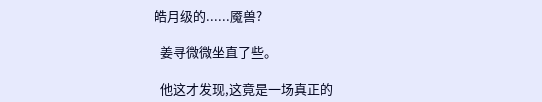皓月级的......魇兽?

  姜寻微微坐直了些。

  他这才发现,这竟是一场真正的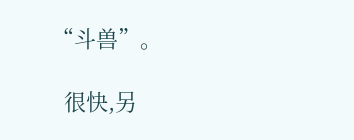“斗兽”。

  很快,另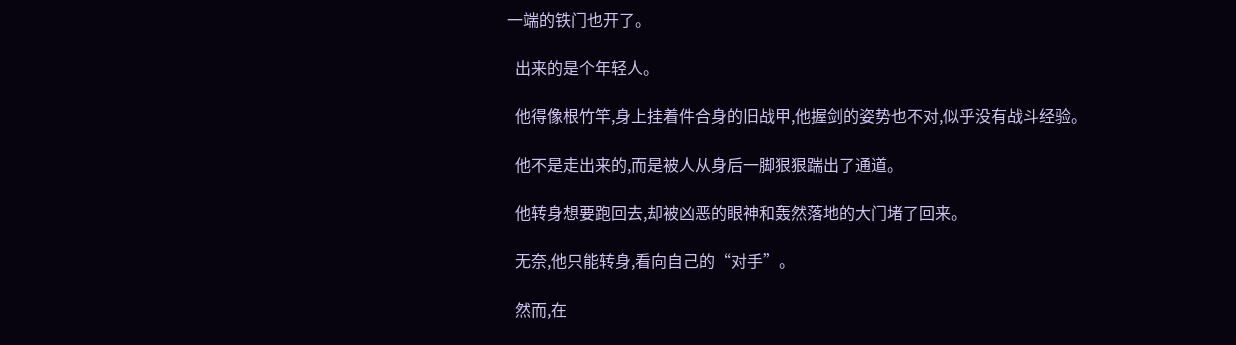一端的铁门也开了。

  出来的是个年轻人。

  他得像根竹竿,身上挂着件合身的旧战甲,他握剑的姿势也不对,似乎没有战斗经验。

  他不是走出来的,而是被人从身后一脚狠狠踹出了通道。

  他转身想要跑回去,却被凶恶的眼神和轰然落地的大门堵了回来。

  无奈,他只能转身,看向自己的“对手”。

  然而,在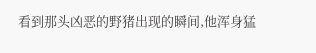看到那头凶恶的野猪出现的瞬间,他浑身猛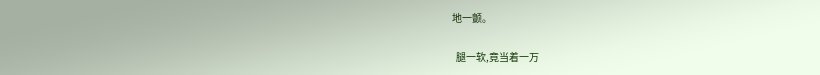地一颤。

  腿一软,竟当着一万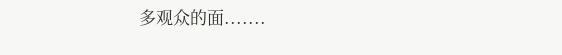多观众的面.......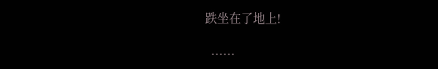跌坐在了地上!

  ......